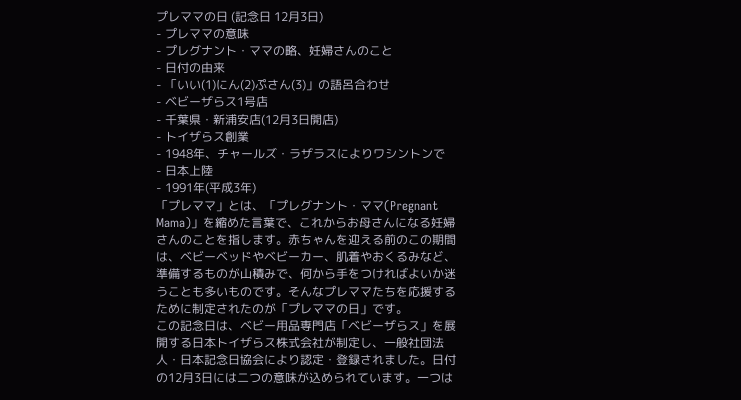プレママの日 (記念日 12月3日)
- プレママの意味
- プレグナント・ママの略、妊婦さんのこと
- 日付の由来
- 「いい(1)にん(2)ぷさん(3)」の語呂合わせ
- ベビーザらス1号店
- 千葉県・新浦安店(12月3日開店)
- トイザらス創業
- 1948年、チャールズ・ラザラスによりワシントンで
- 日本上陸
- 1991年(平成3年)
「プレママ」とは、「プレグナント・ママ(Pregnant Mama)」を縮めた言葉で、これからお母さんになる妊婦さんのことを指します。赤ちゃんを迎える前のこの期間は、ベビーベッドやベビーカー、肌着やおくるみなど、準備するものが山積みで、何から手をつければよいか迷うことも多いものです。そんなプレママたちを応援するために制定されたのが「プレママの日」です。
この記念日は、ベビー用品専門店「ベビーザらス」を展開する日本トイザらス株式会社が制定し、一般社団法人・日本記念日協会により認定・登録されました。日付の12月3日には二つの意味が込められています。一つは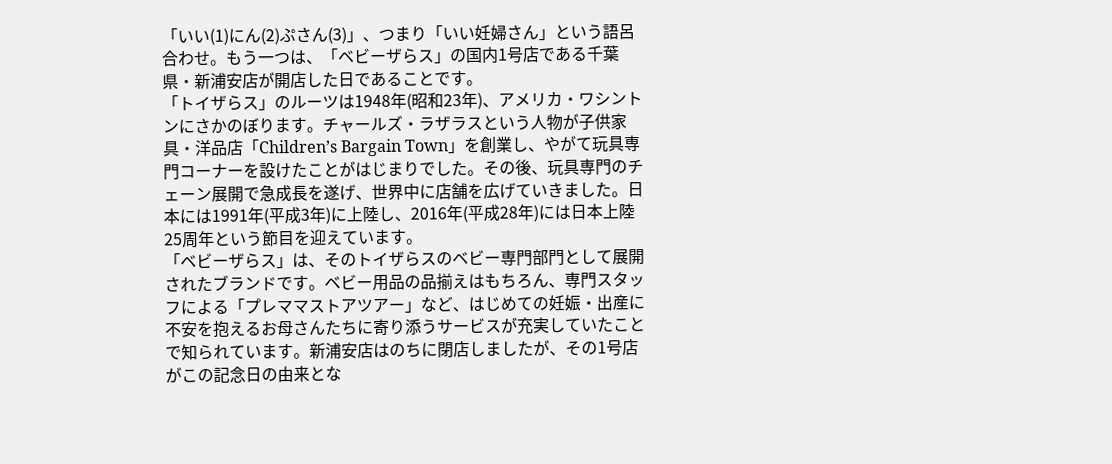「いい(1)にん(2)ぷさん(3)」、つまり「いい妊婦さん」という語呂合わせ。もう一つは、「ベビーザらス」の国内1号店である千葉県・新浦安店が開店した日であることです。
「トイザらス」のルーツは1948年(昭和23年)、アメリカ・ワシントンにさかのぼります。チャールズ・ラザラスという人物が子供家具・洋品店「Children’s Bargain Town」を創業し、やがて玩具専門コーナーを設けたことがはじまりでした。その後、玩具専門のチェーン展開で急成長を遂げ、世界中に店舗を広げていきました。日本には1991年(平成3年)に上陸し、2016年(平成28年)には日本上陸25周年という節目を迎えています。
「ベビーザらス」は、そのトイザらスのベビー専門部門として展開されたブランドです。ベビー用品の品揃えはもちろん、専門スタッフによる「プレママストアツアー」など、はじめての妊娠・出産に不安を抱えるお母さんたちに寄り添うサービスが充実していたことで知られています。新浦安店はのちに閉店しましたが、その1号店がこの記念日の由来とな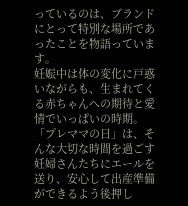っているのは、ブランドにとって特別な場所であったことを物語っています。
妊娠中は体の変化に戸惑いながらも、生まれてくる赤ちゃんへの期待と愛情でいっぱいの時期。「プレママの日」は、そんな大切な時間を過ごす妊婦さんたちにエールを送り、安心して出産準備ができるよう後押し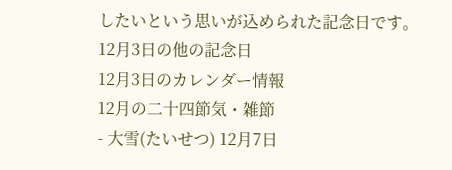したいという思いが込められた記念日です。
12月3日の他の記念日
12月3日のカレンダー情報
12月の二十四節気・雑節
- 大雪(たいせつ) 12月7日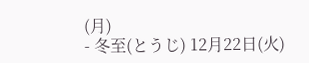(月)
- 冬至(とうじ) 12月22日(火)